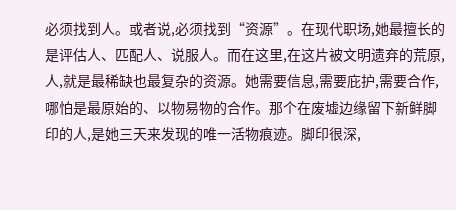必须找到人。或者说,必须找到“资源”。在现代职场,她最擅长的是评估人、匹配人、说服人。而在这里,在这片被文明遗弃的荒原,人,就是最稀缺也最复杂的资源。她需要信息,需要庇护,需要合作,哪怕是最原始的、以物易物的合作。那个在废墟边缘留下新鲜脚印的人,是她三天来发现的唯一活物痕迹。脚印很深,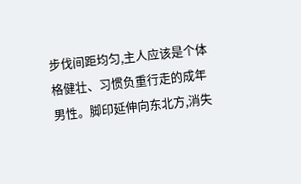步伐间距均匀,主人应该是个体格健壮、习惯负重行走的成年男性。脚印延伸向东北方,消失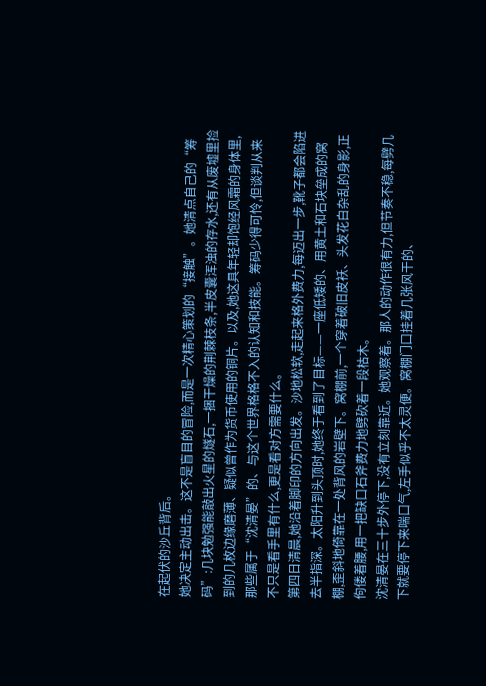在起伏的沙丘背后。
她决定主动出击。这不是盲目的冒险,而是一次精心策划的“接触”。她清点自己的“筹码”:几块勉强能敲出火星的燧石,一捆干燥的荆棘枝条,半皮囊浑浊的存水,还有从废墟里捡到的几枚边缘磨薄、疑似曾作为货币使用的铜片。以及,她这具年轻却饱经风霜的身体里,那些属于“沈清晏”的、与这个世界格格不入的认知和技能。筹码少得可怜,但谈判从来不只是看手里有什么,更是看对方需要什么。
第四日清晨,她沿着脚印的方向出发。沙地松软,走起来格外费力,每迈出一步,靴子都会陷进去半指深。太阳升到头顶时,她终于看到了目标——一座低矮的、用黄土和石块垒成的窝棚,歪斜地倚靠在一处背风的岩壁下。窝棚前,一个穿着破旧皮袄、头发花白杂乱的身影,正佝偻着腰,用一把缺口石斧费力地劈砍着一段枯木。
沈清晏在三十步外停下,没有立刻靠近。她观察着。那人的动作很有力,但节奏不稳,每劈几下就要停下来喘口气,左手似乎不太灵便。窝棚门口挂着几张风干的、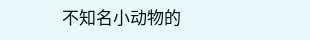不知名小动物的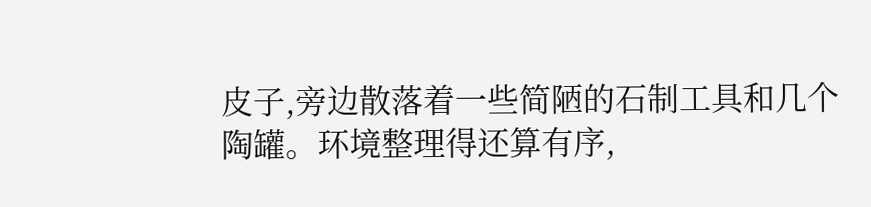皮子,旁边散落着一些简陋的石制工具和几个陶罐。环境整理得还算有序,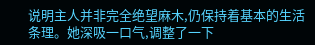说明主人并非完全绝望麻木,仍保持着基本的生活条理。她深吸一口气,调整了一下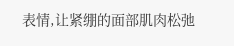表情,让紧绷的面部肌肉松弛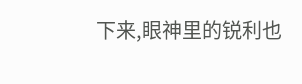下来,眼神里的锐利也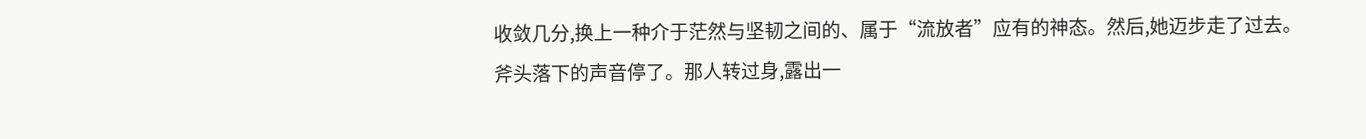收敛几分,换上一种介于茫然与坚韧之间的、属于“流放者”应有的神态。然后,她迈步走了过去。
斧头落下的声音停了。那人转过身,露出一